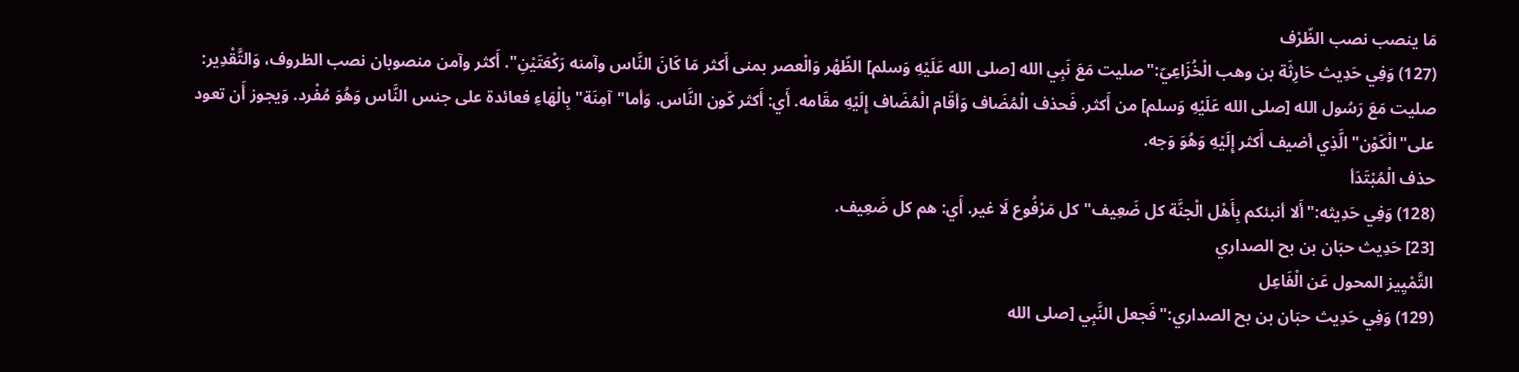مَا ينصب نصب الظّرْف
(127) وَفِي حَدِيث حَارِثَة بن وهب الْخُزَاعِيّ:"صليت مَعَ نَبِي الله [صلى الله عَلَيْهِ وَسلم] الظّهْر وَالْعصر بمنى أَكثر مَا كَانَ النَّاس وآمنه رَكْعَتَيْنِ". أَكثر وآمن منصوبان نصب الظروف، وَالتَّقْدِير: صليت مَعَ رَسُول الله [صلى الله عَلَيْهِ وَسلم] من أَكثر. فَحذف الْمُضَاف وَأقَام الْمُضَاف إِلَيْهِ مقَامه. أَي: أَكثر كَون النَّاس. وَأما"آمِنَة"بِالْهَاءِ فعائدة على جنس النَّاس وَهُوَ مُفْرد. وَيجوز أَن تعود على"الْكَوْن"الَّذِي أضيف أَكثر إِلَيْهِ وَهُوَ وَجه.
حذف الْمُبْتَدَأ
(128) وَفِي حَدِيثه:"أَلا أنبئكم بِأَهْل الْجنَّة كل ضَعِيف"كل مَرْفُوع لَا غير. أَي: هم كل ضَعِيف.
[23] حَدِيث حبَان بن بح الصداري
التَّمْيِيز المحول عَن الْفَاعِل
(129) وَفِي حَدِيث حبَان بن بح الصداري:"فَجعل النَّبِي [صلى الله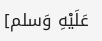عَلَيْهِ وَسلم]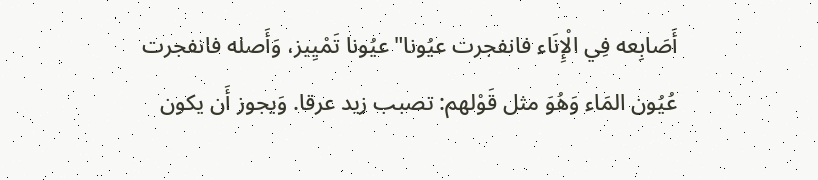أَصَابِعه فِي الْإِنَاء فانفجرت عيُونا"عيُونا تَمْيِيز، وَأَصله فانفجرت عُيُون المَاء وَهُوَ مثل قَوْلهم: تصبب زيد عرقا. وَيجوز أَن يكون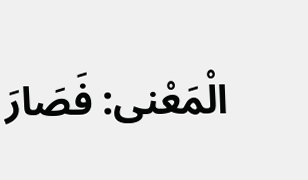الْمَعْنى: فَصَارَ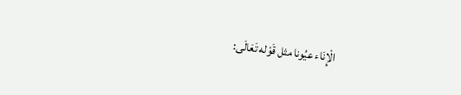الْإِنَاء عيُونا مثل قَوْله تَعَالَى: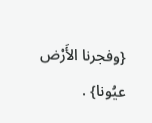{وفجرنا الأَرْض عيُونا} .